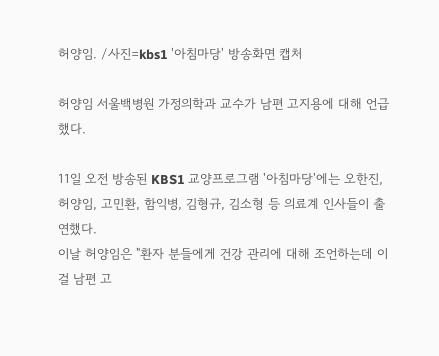허양임. /사진=kbs1 '아침마당' 방송화면 캡처

허양임 서울백병원 가정의학과 교수가 남편 고지용에 대해 언급했다.

11일 오전 방송된 KBS1 교양프로그램 '아침마당'에는 오한진, 허양임, 고민환, 함익병, 김형규, 김소형 등 의료계 인사들이 출연했다.
이날 허양임은 "환자 분들에게 건강 관리에 대해 조언하는데 이걸 남편 고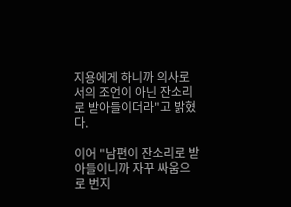지용에게 하니까 의사로서의 조언이 아닌 잔소리로 받아들이더라"고 밝혔다.

이어 "남편이 잔소리로 받아들이니까 자꾸 싸움으로 번지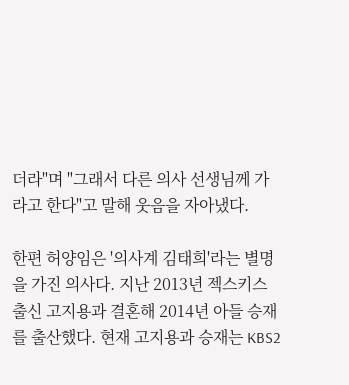더라"며 "그래서 다른 의사 선생님께 가라고 한다"고 말해 웃음을 자아냈다.

한편 허양임은 '의사계 김태희'라는 별명을 가진 의사다. 지난 2013년 젝스키스 출신 고지용과 결혼해 2014년 아들 승재를 출산했다. 현재 고지용과 승재는 KBS2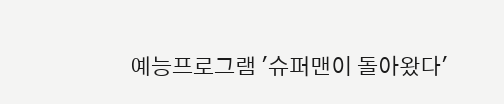예능프로그램 '슈퍼맨이 돌아왔다'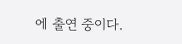에 출연 중이다.